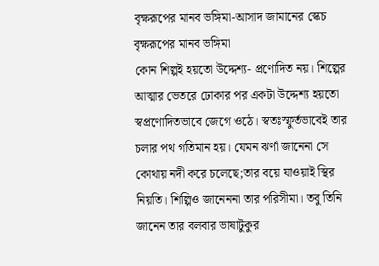বৃক্ষরূপের মানব ভঙ্গিমা-আসাদ জামানের স্কেচ
বৃক্ষরূপের মানব ভঙ্গিমা
কোন শিল্পই হয়তো উদ্দেশ্য- প্রণোদিত নয়। শিল্পের আত্মার ভেতরে ঢোকার পর একটা উদ্দেশ্য হয়তো স্বপ্রণোদিতভাবে জেগে ওঠে। স্বতঃস্ফুর্তভাবেই তার চলার পথ গতিমান হয়। যেমন ঝর্ণা জানেনা সে কোথায় নদী করে চলেছে;তার বয়ে যাওয়াই স্থির নিয়তি। শিল্পিও জানেননা তার পরিসীমা। তবু তিনি জানেন তার বলবার ভাষাটুকুর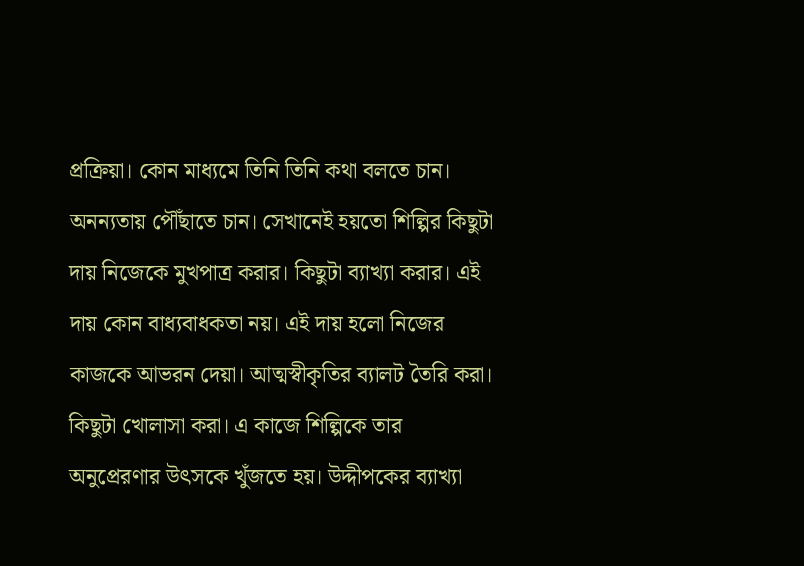প্রক্রিয়া। কোন মাধ্যমে তিনি তিনি কথা বলতে চান। অনন্যতায় পৌঁছাতে চান। সেখানেই হয়তো শিল্পির কিছুটা দায় নিজেকে মুখপাত্র করার। কিছুটা ব্যাখ্যা করার। এই দায় কোন বাধ্যবাধকতা নয়। এই দায় হলো নিজের কাজকে আভরন দেয়া। আত্মস্বীকৃতির ব্যালট তৈরি করা। কিছুটা খোলাসা করা। এ কাজে শিল্পিকে তার অনুপ্রেরণার উৎসকে খুঁজতে হয়। উদ্দীপকের ব্যাখ্যা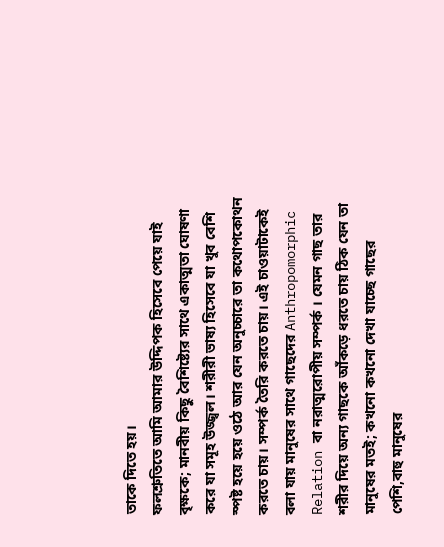তাকে দিতে হয়।
ফলশ্রুতিতে আমি আমার উদ্দিপক হিসেবে পেয়ে যাই বৃক্ষকে; মানবীয় কিছু বৈশিষ্ট্যের সাথে একাত্মতা ঘোষণা করে যা সমূহ উজ্জ্বল। শরীরী ভাষ্য হিসেবে যা খুব বেশি স্পষ্ট হয়ে হয়ে ওঠে আর যেন অনুচ্চারে তা কথোপকোথন করতে চায়। সম্পর্ক তৈরি করতে চায়। এই চাওয়াটাকেই বলা যায় মানুষের সাথে গাছেদের Anthropomorphic Relation বা নরাত্মরোপীয় সম্পর্ক । যেমন গাছ তার শরীর দিয়ে অন্য গাছকে আঁকড়ে ধরতে চায় ঠিক যেন তা মানুষের মতই; কখনো কখনো দেখা যাচ্ছে গাছের পেশি,বাহু মানুষের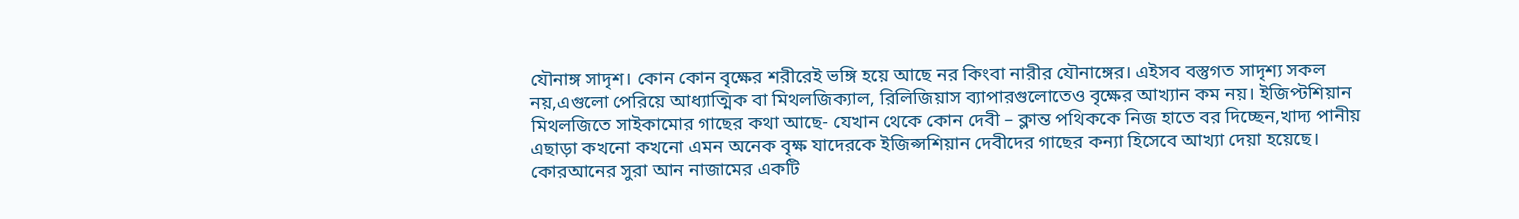যৌনাঙ্গ সাদৃশ। কোন কোন বৃক্ষের শরীরেই ভঙ্গি হয়ে আছে নর কিংবা নারীর যৌনাঙ্গের। এইসব বস্তুগত সাদৃশ্য সকল নয়,এগুলো পেরিয়ে আধ্যাত্মিক বা মিথলজিক্যাল, রিলিজিয়াস ব্যাপারগুলোতেও বৃক্ষের আখ্যান কম নয়। ইজিপ্টশিয়ান মিথলজিতে সাইকামোর গাছের কথা আছে- যেখান থেকে কোন দেবী – ক্লান্ত পথিককে নিজ হাতে বর দিচ্ছেন,খাদ্য পানীয় এছাড়া কখনো কখনো এমন অনেক বৃক্ষ যাদেরকে ইজিপ্সশিয়ান দেবীদের গাছের কন্যা হিসেবে আখ্যা দেয়া হয়েছে।
কোরআনের সুরা আন নাজামের একটি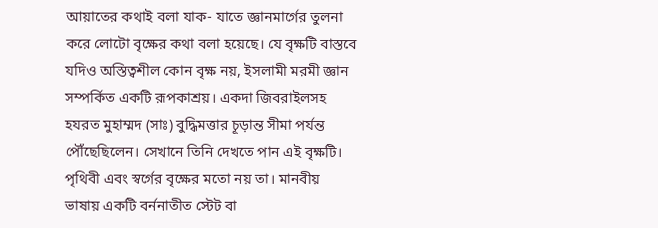আয়াতের কথাই বলা যাক- যাতে জ্ঞানমার্গের তুলনা করে লোটো বৃক্ষের কথা বলা হয়েছে। যে বৃক্ষটি বাস্তবে যদিও অস্তিত্বশীল কোন বৃক্ষ নয়, ইসলামী মরমী জ্ঞান সম্পর্কিত একটি রূপকাশ্রয়। একদা জিবরাইলসহ হযরত মুহাম্মদ (সাঃ) বুদ্ধিমত্তার চূড়ান্ত সীমা পর্যন্ত পৌঁছেছিলেন। সেখানে তিনি দেখতে পান এই বৃক্ষটি। পৃথিবী এবং স্বর্গের বৃক্ষের মতো নয় তা। মানবীয় ভাষায় একটি বর্ননাতীত স্টেট বা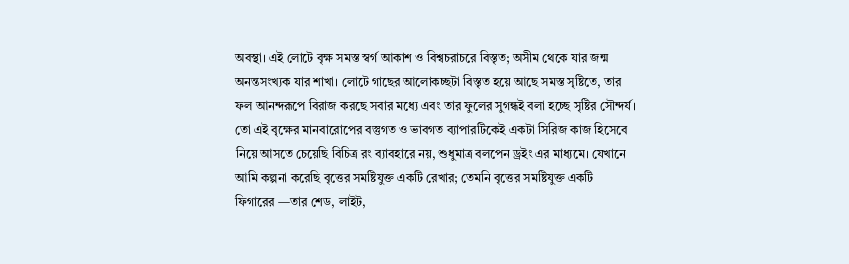অবস্থা। এই লোটে বৃক্ষ সমস্ত স্বর্গ আকাশ ও বিশ্বচরাচরে বিস্তৃত; অসীম থেকে যার জন্ম অনন্তসংখ্যক যার শাখা। লোটে গাছের আলোকচ্ছটা বিস্তৃত হয়ে আছে সমস্ত সৃষ্টিতে, তার ফল আনন্দরূপে বিরাজ করছে সবার মধ্যে এবং তার ফুলের সুগন্ধই বলা হচ্ছে সৃষ্টির সৌন্দর্য।
তো এই বৃক্ষের মানবারোপের বস্তুগত ও ভাবগত ব্যাপারটিকেই একটা সিরিজ কাজ হিসেবে নিয়ে আসতে চেয়েছি বিচিত্র রং ব্যাবহারে নয়, শুধুমাত্র বলপেন ড্রইং এর মাধ্যমে। যেখানে আমি কল্পনা করেছি বৃত্তের সমষ্টিযুক্ত একটি রেখার; তেমনি বৃত্তের সমষ্টিযুক্ত একটি ফিগারের —তার শেড, লাইট,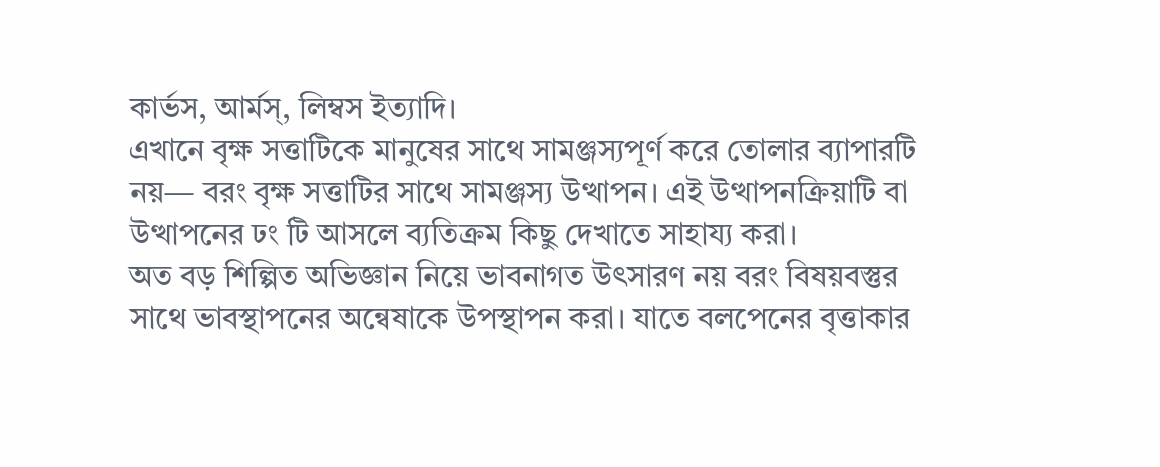কার্ভস, আর্মস্, লিম্বস ইত্যাদি।
এখানে বৃক্ষ সত্তাটিকে মানুষের সাথে সামঞ্জস্যপূর্ণ করে তোলার ব্যাপারটি নয়— বরং বৃক্ষ সত্তাটির সাথে সামঞ্জস্য উত্থাপন। এই উত্থাপনক্রিয়াটি বা উত্থাপনের ঢং টি আসলে ব্যতিক্রম কিছু দেখাতে সাহায্য করা।
অত বড় শিল্পিত অভিজ্ঞান নিয়ে ভাবনাগত উৎসারণ নয় বরং বিষয়বস্তুর সাথে ভাবস্থাপনের অন্বেষাকে উপস্থাপন করা। যাতে বলপেনের বৃত্তাকার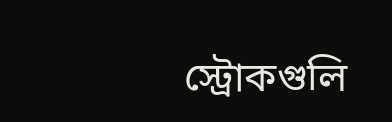স্ট্রোকগুলি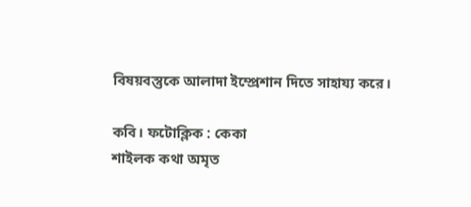বিষয়বস্তুকে আলাদা ইম্প্রেশান দিতে সাহায্য করে।

কবি। ফটোক্লিক : কেকা
শাইলক কথা অমৃত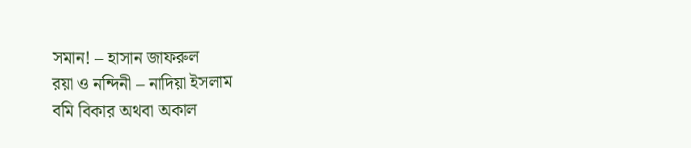সমান! – হাসান জাফরুল
রয়া ও নন্দিনী – নাদিয়া ইসলাম
বমি বিকার অথবা অকাল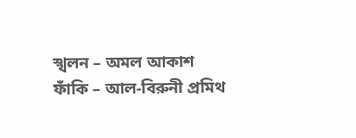স্খলন – অমল আকাশ
ফাঁকি – আল-বিরুনী প্রমিথ